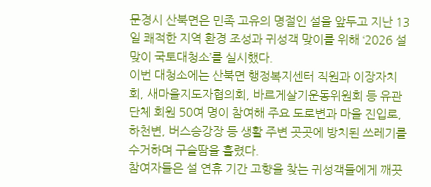문경시 산북면은 민족 고유의 명절인 설을 앞두고 지난 13일 쾌적한 지역 환경 조성과 귀성객 맞이를 위해 ‘2026 설맞이 국토대청소’를 실시했다.
이번 대청소에는 산북면 행정복지센터 직원과 이장자치회, 새마을지도자협의회, 바르게살기운동위원회 등 유관단체 회원 50여 명이 참여해 주요 도로변과 마을 진입로, 하천변, 버스승강장 등 생활 주변 곳곳에 방치된 쓰레기를 수거하며 구슬땀을 흘렸다.
참여자들은 설 연휴 기간 고향을 찾는 귀성객들에게 깨끗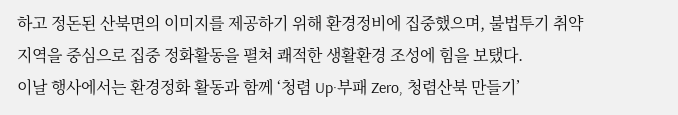하고 정돈된 산북면의 이미지를 제공하기 위해 환경정비에 집중했으며, 불법투기 취약지역을 중심으로 집중 정화활동을 펼쳐 쾌적한 생활환경 조성에 힘을 보탰다.
이날 행사에서는 환경정화 활동과 함께 ‘청렴 Up·부패 Zero, 청렴산북 만들기’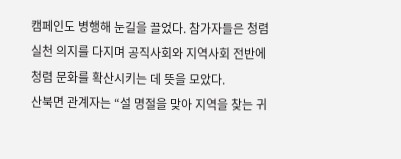캠페인도 병행해 눈길을 끌었다. 참가자들은 청렴 실천 의지를 다지며 공직사회와 지역사회 전반에 청렴 문화를 확산시키는 데 뜻을 모았다.
산북면 관계자는 “설 명절을 맞아 지역을 찾는 귀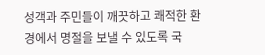성객과 주민들이 깨끗하고 쾌적한 환경에서 명절을 보낼 수 있도록 국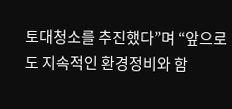토대청소를 추진했다”며 “앞으로도 지속적인 환경정비와 함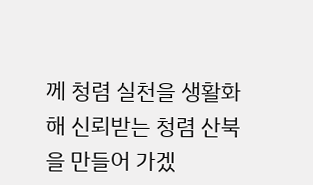께 청렴 실천을 생활화해 신뢰받는 청렴 산북을 만들어 가겠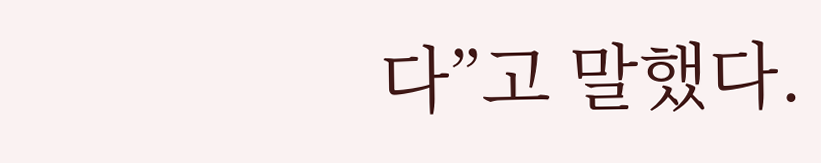다”고 말했다.